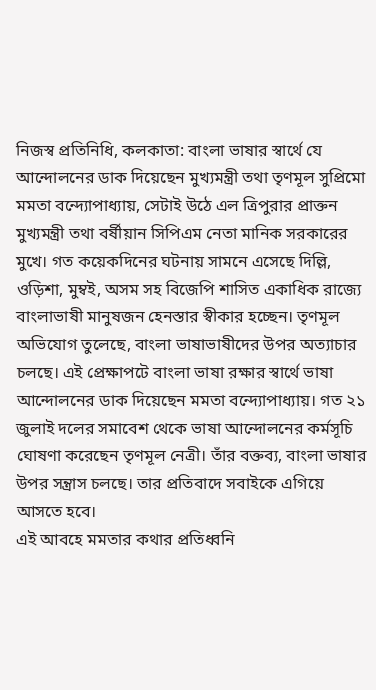নিজস্ব প্রতিনিধি, কলকাতা: বাংলা ভাষার স্বার্থে যে আন্দোলনের ডাক দিয়েছেন মুখ্যমন্ত্রী তথা তৃণমূল সুপ্রিমো মমতা বন্দ্যোপাধ্যায়, সেটাই উঠে এল ত্রিপুরার প্রাক্তন মুখ্যমন্ত্রী তথা বর্ষীয়ান সিপিএম নেতা মানিক সরকারের মুখে। গত কয়েকদিনের ঘটনায় সামনে এসেছে দিল্লি, ওড়িশা, মুম্বই, অসম সহ বিজেপি শাসিত একাধিক রাজ্যে বাংলাভাষী মানুষজন হেনস্তার স্বীকার হচ্ছেন। তৃণমূল অভিযোগ তুলেছে, বাংলা ভাষাভাষীদের উপর অত্যাচার চলছে। এই প্রেক্ষাপটে বাংলা ভাষা রক্ষার স্বার্থে ভাষা আন্দোলনের ডাক দিয়েছেন মমতা বন্দ্যোপাধ্যায়। গত ২১ জুলাই দলের সমাবেশ থেকে ভাষা আন্দোলনের কর্মসূচি ঘোষণা করেছেন তৃণমূল নেত্রী। তাঁর বক্তব্য, বাংলা ভাষার উপর সন্ত্রাস চলছে। তার প্রতিবাদে সবাইকে এগিয়ে আসতে হবে।
এই আবহে মমতার কথার প্রতিধ্বনি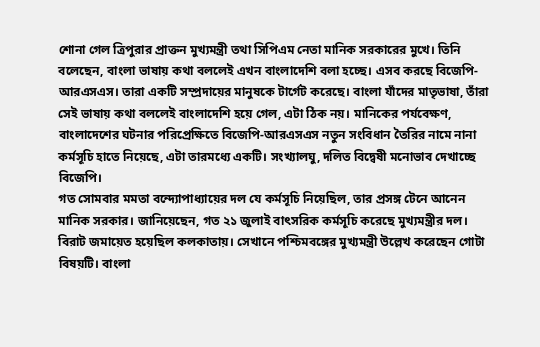শোনা গেল ত্রিপুরার প্রাক্তন মুখ্যমন্ত্রী তথা সিপিএম নেতা মানিক সরকারের মুখে। তিনি বলেছেন, বাংলা ভাষায় কথা বললেই এখন বাংলাদেশি বলা হচ্ছে। এসব করছে বিজেপি-আরএসএস। তারা একটি সম্প্রদায়ের মানুষকে টার্গেট করেছে। বাংলা যাঁদের মাতৃভাষা, তাঁরা সেই ভাষায় কথা বললেই বাংলাদেশি হয়ে গেল, এটা ঠিক নয়। মানিকের পর্যবেক্ষণ, বাংলাদেশের ঘটনার পরিপ্রেক্ষিতে বিজেপি-আরএসএস নতুন সংবিধান তৈরির নামে নানা কর্মসূচি হাতে নিয়েছে, এটা তারমধ্যে একটি। সংখ্যালঘু, দলিত বিদ্বেষী মনোভাব দেখাচ্ছে বিজেপি।
গত সোমবার মমতা বন্দ্যোপাধ্যায়ের দল যে কর্মসূচি নিয়েছিল, তার প্রসঙ্গ টেনে আনেন মানিক সরকার। জানিয়েছেন, গত ২১ জুলাই বাৎসরিক কর্মসূচি করেছে মুখ্যমন্ত্রীর দল। বিরাট জমায়েত হয়েছিল কলকাতায়। সেখানে পশ্চিমবঙ্গের মুখ্যমন্ত্রী উল্লেখ করেছেন গোটা বিষয়টি। বাংলা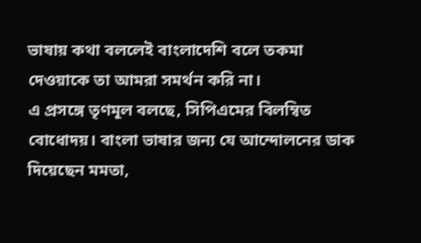ভাষায় কথা বললেই বাংলাদেশি বলে তকমা দেওয়াকে তা আমরা সমর্থন করি না।
এ প্রসঙ্গে তৃণমূল বলছে, সিপিএমের বিলম্বিত বোধোদয়। বাংলা ভাষার জন্য যে আন্দোলনের ডাক দিয়েছেন মমতা,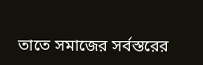তাতে সমাজের সর্বস্তরের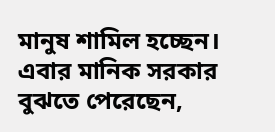মানুষ শামিল হচ্ছেন। এবার মানিক সরকার বুঝতে পেরেছেন,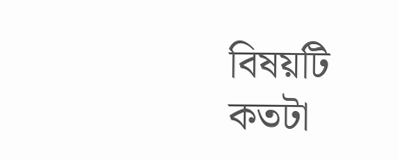বিষয়টি কতটা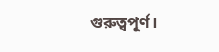গুরুত্বপূর্ণ।